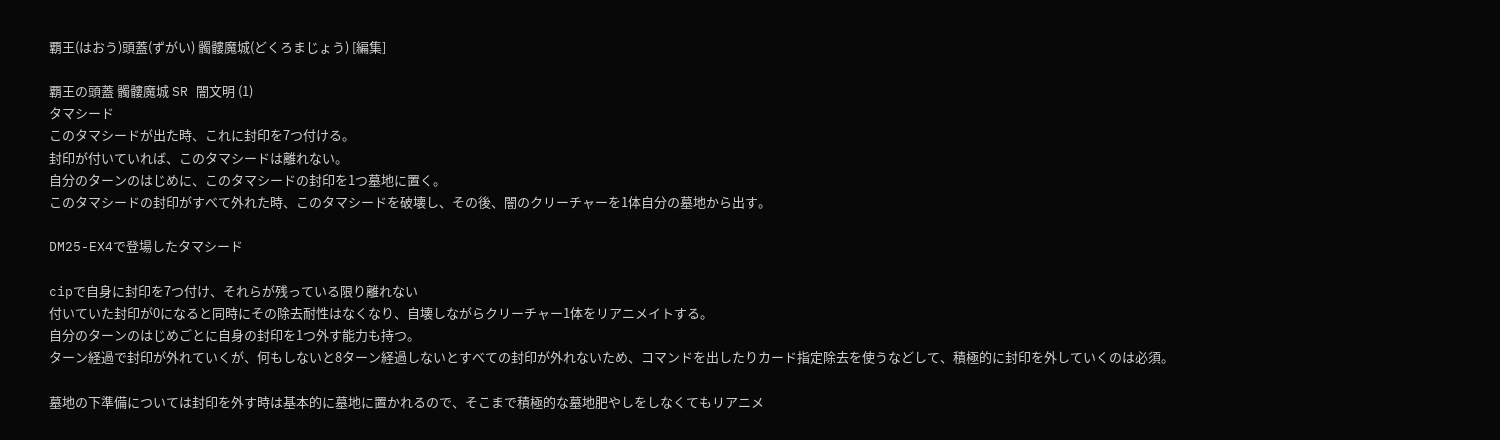覇王(はおう)頭蓋(ずがい) 髑髏魔城(どくろまじょう) [編集]

覇王の頭蓋 髑髏魔城 SR 闇文明 (1)
タマシード
このタマシードが出た時、これに封印を7つ付ける。
封印が付いていれば、このタマシードは離れない。
自分のターンのはじめに、このタマシードの封印を1つ墓地に置く。
このタマシードの封印がすべて外れた時、このタマシードを破壊し、その後、闇のクリーチャーを1体自分の墓地から出す。

DM25-EX4で登場したタマシード

cipで自身に封印を7つ付け、それらが残っている限り離れない
付いていた封印が0になると同時にその除去耐性はなくなり、自壊しながらクリーチャー1体をリアニメイトする。
自分のターンのはじめごとに自身の封印を1つ外す能力も持つ。
ターン経過で封印が外れていくが、何もしないと8ターン経過しないとすべての封印が外れないため、コマンドを出したりカード指定除去を使うなどして、積極的に封印を外していくのは必須。

墓地の下準備については封印を外す時は基本的に墓地に置かれるので、そこまで積極的な墓地肥やしをしなくてもリアニメ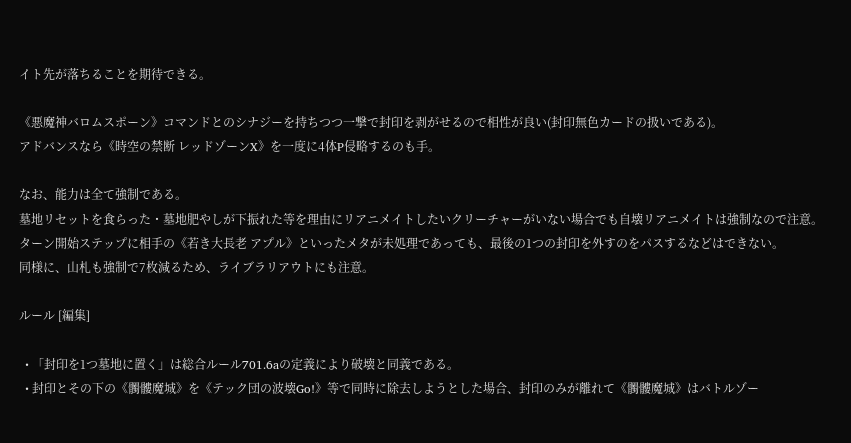イト先が落ちることを期待できる。

《悪魔神バロムスポーン》コマンドとのシナジーを持ちつつ一撃で封印を剥がせるので相性が良い(封印無色カードの扱いである)。
アドバンスなら《時空の禁断 レッドゾーンX》を一度に4体P侵略するのも手。

なお、能力は全て強制である。
墓地リセットを食らった・墓地肥やしが下振れた等を理由にリアニメイトしたいクリーチャーがいない場合でも自壊リアニメイトは強制なので注意。
ターン開始ステップに相手の《若き大長老 アプル》といったメタが未処理であっても、最後の1つの封印を外すのをパスするなどはできない。
同様に、山札も強制で7枚減るため、ライブラリアウトにも注意。

ルール [編集]

  • 「封印を1つ墓地に置く」は総合ルール701.6aの定義により破壊と同義である。
  • 封印とその下の《髑髏魔城》を《テック団の波壊Go!》等で同時に除去しようとした場合、封印のみが離れて《髑髏魔城》はバトルゾー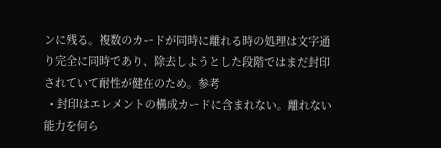ンに残る。複数のカードが同時に離れる時の処理は文字通り完全に同時であり、除去しようとした段階ではまだ封印されていて耐性が健在のため。参考
  • 封印はエレメントの構成カードに含まれない。離れない能力を何ら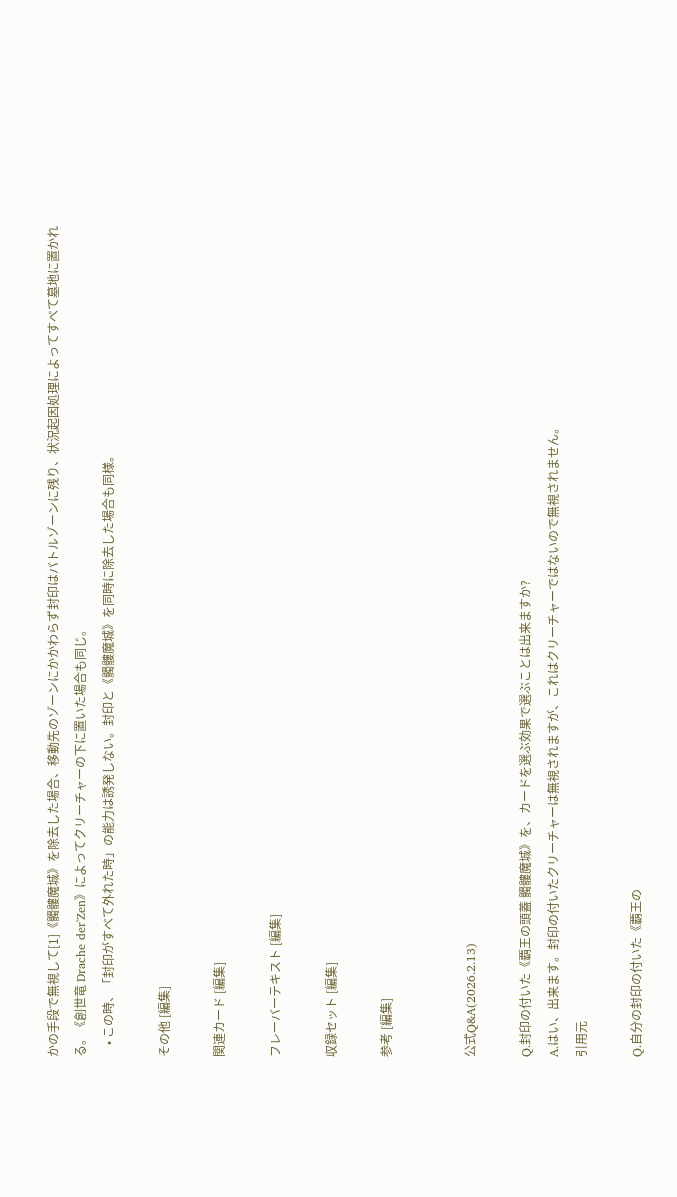かの手段で無視して[1]《髑髏魔城》を除去した場合、移動先のゾーンにかかわらず封印はバトルゾーンに残り、状況起因処理によってすべて墓地に置かれる。《創世竜 Drache der'Zen》によってクリーチャーの下に置いた場合も同じ。
    • この時、「封印がすべて外れた時」の能力は誘発しない。封印と《髑髏魔城》を同時に除去した場合も同様。

その他 [編集]

関連カード [編集]

フレーバーテキスト [編集]

収録セット [編集]

参考 [編集]


公式Q&A(2026.2.13)

Q.封印の付いた《覇王の頭蓋 髑髏魔城》を、カードを選ぶ効果で選ぶことは出来ますか?
A.はい、出来ます。封印の付いたクリーチャーは無視されますが、これはクリーチャーではないので無視されません。
引用元

Q.自分の封印の付いた《覇王の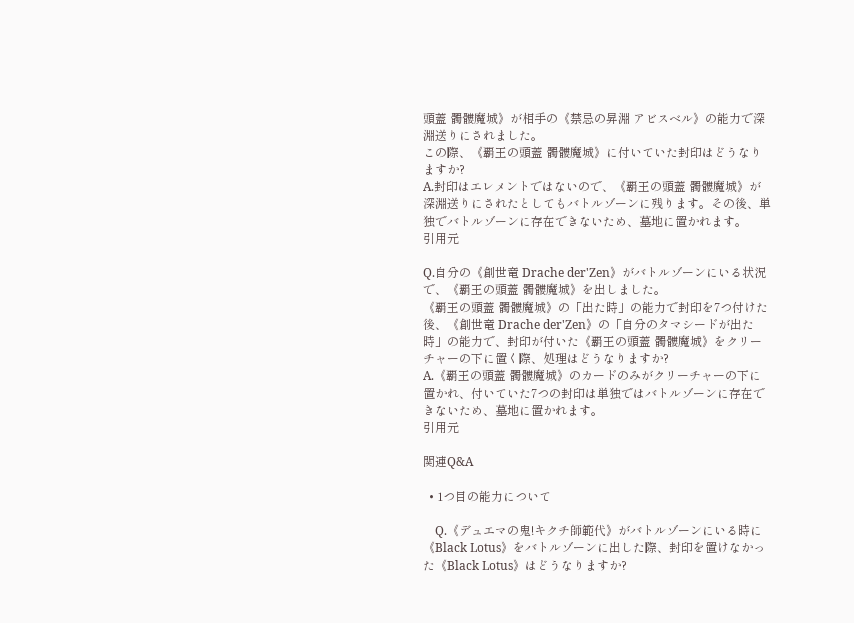頭蓋 髑髏魔城》が相手の《禁忌の昇淵 アビスベル》の能力で深淵送りにされました。
この際、《覇王の頭蓋 髑髏魔城》に付いていた封印はどうなりますか?
A.封印はエレメントではないので、《覇王の頭蓋 髑髏魔城》が深淵送りにされたとしてもバトルゾーンに残ります。その後、単独でバトルゾーンに存在できないため、墓地に置かれます。
引用元

Q.自分の《創世竜 Drache der'Zen》がバトルゾーンにいる状況で、《覇王の頭蓋 髑髏魔城》を出しました。
《覇王の頭蓋 髑髏魔城》の「出た時」の能力で封印を7つ付けた後、《創世竜 Drache der'Zen》の「自分のタマシードが出た時」の能力で、封印が付いた《覇王の頭蓋 髑髏魔城》をクリーチャーの下に置く際、処理はどうなりますか?
A.《覇王の頭蓋 髑髏魔城》のカードのみがクリーチャーの下に置かれ、付いていた7つの封印は単独ではバトルゾーンに存在できないため、墓地に置かれます。
引用元

関連Q&A

  • 1つ目の能力について

    Q.《デュエマの鬼!キクチ師範代》がバトルゾーンにいる時に《Black Lotus》をバトルゾーンに出した際、封印を置けなかった《Black Lotus》はどうなりますか?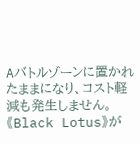Aバトルゾーンに置かれたままになり、コスト軽減も発生しません。《Black Lotus》が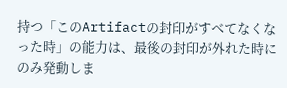持つ「このArtifactの封印がすべてなくなった時」の能力は、最後の封印が外れた時にのみ発動しま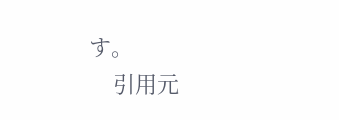す。
    引用元